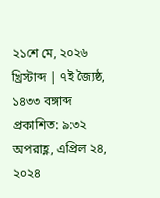২১শে মে, ২০২৬ খ্রিস্টাব্দ | ৭ই জ্যৈষ্ঠ, ১৪৩৩ বঙ্গাব্দ
প্রকাশিত: ৯:৩২ অপরাহ্ণ, এপ্রিল ২৪, ২০২৪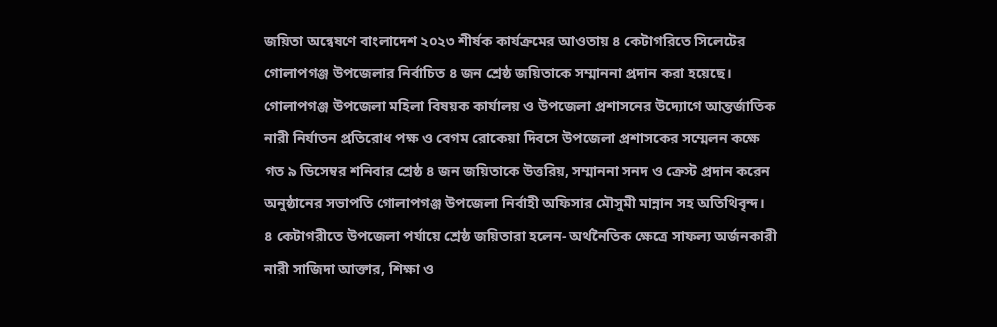জয়িতা অন্বেষণে বাংলাদেশ ২০২৩ শীর্ষক কার্যক্রমের আওতায় ৪ কেটাগরিতে সিলেটের গোলাপগঞ্জ উপজেলার নির্বাচিত ৪ জন শ্রেষ্ঠ জয়িতাকে সম্মাননা প্রদান করা হয়েছে। গোলাপগঞ্জ উপজেলা মহিলা বিষয়ক কার্যালয় ও উপজেলা প্রশাসনের উদ্যোগে আন্তর্জাতিক নারী নির্যাতন প্রতিরোধ পক্ষ ও বেগম রোকেয়া দিবসে উপজেলা প্রশাসকের সম্মেলন কক্ষে গত ৯ ডিসেম্বর শনিবার শ্রেষ্ঠ ৪ জন জয়িতাকে উত্তরিয়, সম্মাননা সনদ ও ক্রেস্ট প্রদান করেন অনুষ্ঠানের সভাপতি গোলাপগঞ্জ উপজেলা নির্বাহী অফিসার মৌসুমী মান্নান সহ অতিথিবৃন্দ।
৪ কেটাগরীতে উপজেলা পর্যায়ে শ্রেষ্ঠ জয়িতারা হলেন- অর্থনৈতিক ক্ষেত্রে সাফল্য অর্জনকারী নারী সাজিদা আক্তার, শিক্ষা ও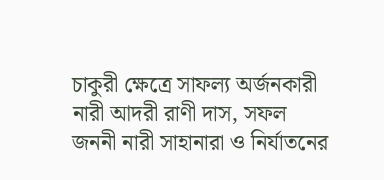চাকুরী ক্ষেত্রে সাফল্য অর্জনকারী নারী আদরী রাণী দাস, সফল জননী নারী সাহানারা ও নির্যাতনের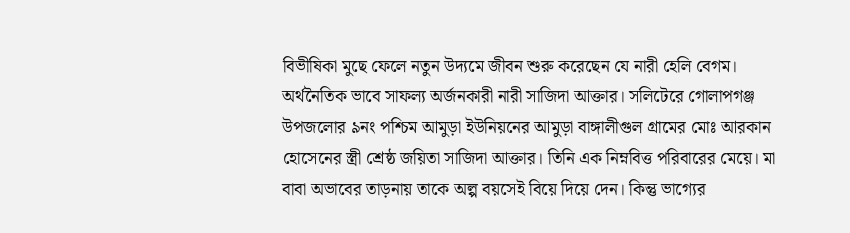বিভীষিকা মুছে ফেলে নতুন উদ্যমে জীবন শুরু করেছেন যে নারী হেলি বেগম।
অর্থনৈতিক ভাবে সাফল্য অর্জনকারী নারী সাজিদা আক্তার। সলিটেরে গোলাপগঞ্জ উপজলোর ৯নং পশ্চিম আমুড়া ইউনিয়নের আমুড়া বাঙ্গালীগুল গ্রামের মোঃ আরকান হোসেনের স্ত্রী শ্রেষ্ঠ জয়িতা সাজিদা আক্তার। তিনি এক নিম্নবিত্ত পরিবারের মেয়ে। মা বাবা অভাবের তাড়নায় তাকে অল্প বয়সেই বিয়ে দিয়ে দেন। কিন্তু ভাগ্যের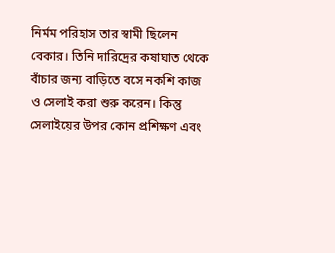নির্মম পরিহাস তার স্বামী ছিলেন বেকার। তিনি দারিদ্রের কষাঘাত থেকে বাঁচার জন্য বাড়িতে বসে নকশি কাজ ও সেলাই করা শুরু করেন। কিন্তু সেলাইয়ের উপর কোন প্রশিক্ষণ এবং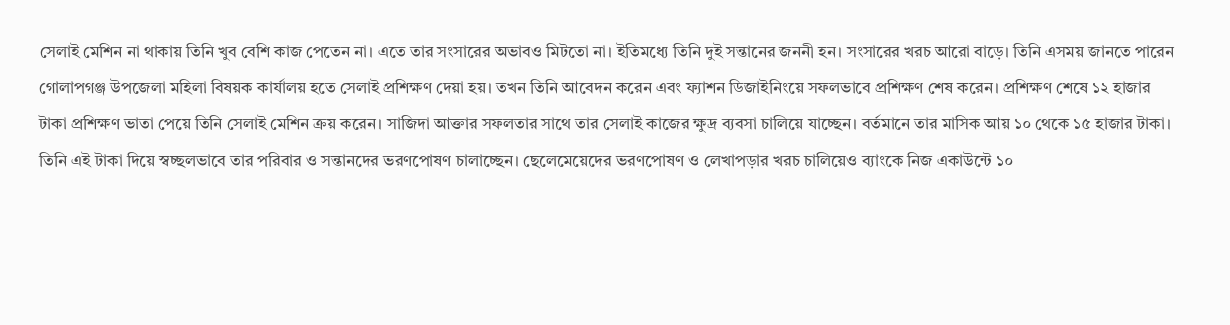সেলাই মেশিন না থাকায় তিনি খুব বেশি কাজ পেতেন না। এতে তার সংসারের অভাবও মিটতো না। ইতিমধ্যে তিনি দুই সন্তানের জননী হন। সংসারের খরচ আরো বাড়ে। তিনি এসময় জানতে পারেন গোলাপগঞ্জ উপজেলা মহিলা বিষয়ক কার্যালয় হতে সেলাই প্রশিক্ষণ দেয়া হয়। তখন তিনি আবেদন করেন এবং ফ্যাশন ডিজাইনিংয়ে সফলভাবে প্রশিক্ষণ শেষ করেন। প্রশিক্ষণ শেষে ১২ হাজার টাকা প্রশিক্ষণ ভাতা পেয়ে তিনি সেলাই মেশিন ক্রয় করেন। সাজিদা আক্তার সফলতার সাথে তার সেলাই কাজের ক্ষুদ্র ব্যবসা চালিয়ে যাচ্ছেন। বর্তমানে তার মাসিক আয় ১০ থেকে ১৫ হাজার টাকা। তিনি এই টাকা দিয়ে স্বচ্ছলভাবে তার পরিবার ও সন্তানদের ভরণপোষণ চালাচ্ছেন। ছেলেমেয়েদের ভরণপোষণ ও লেখাপড়ার খরচ চালিয়েও ব্যাংকে নিজ একাউন্টে ১০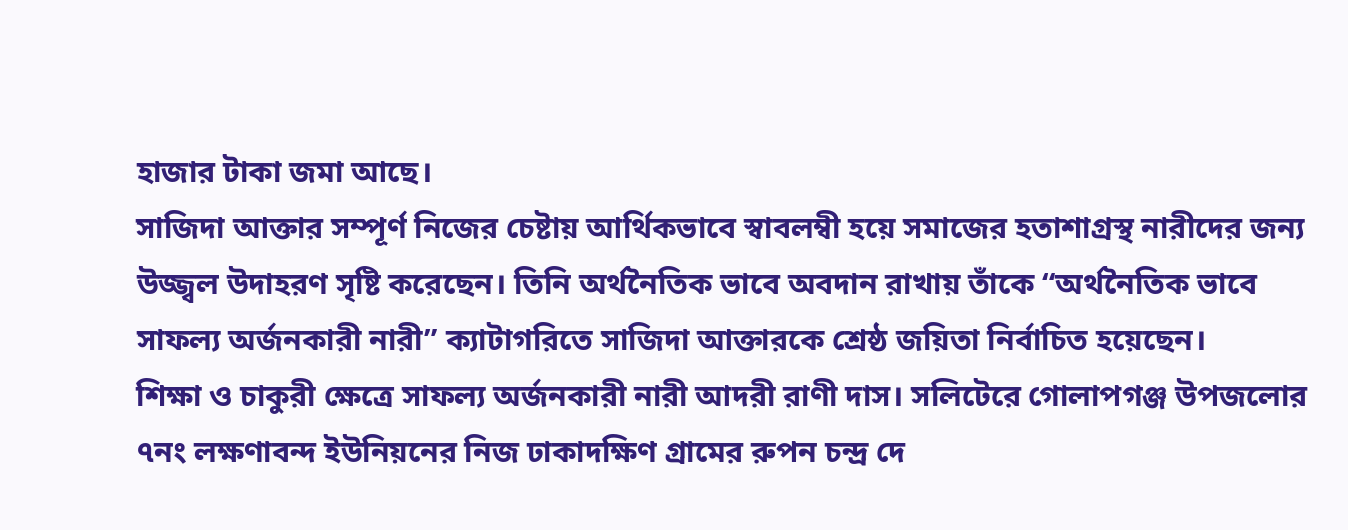হাজার টাকা জমা আছে।
সাজিদা আক্তার সম্পূর্ণ নিজের চেষ্টায় আর্থিকভাবে স্বাবলম্বী হয়ে সমাজের হতাশাগ্রস্থ নারীদের জন্য উজ্জ্বল উদাহরণ সৃষ্টি করেছেন। তিনি অর্থনৈতিক ভাবে অবদান রাখায় তাঁকে “অর্থনৈতিক ভাবে সাফল্য অর্জনকারী নারী” ক্যাটাগরিতে সাজিদা আক্তারকে শ্রেষ্ঠ জয়িতা নির্বাচিত হয়েছেন।
শিক্ষা ও চাকুরী ক্ষেত্রে সাফল্য অর্জনকারী নারী আদরী রাণী দাস। সলিটেরে গোলাপগঞ্জ উপজলোর ৭নং লক্ষণাবন্দ ইউনিয়নের নিজ ঢাকাদক্ষিণ গ্রামের রুপন চন্দ্র দে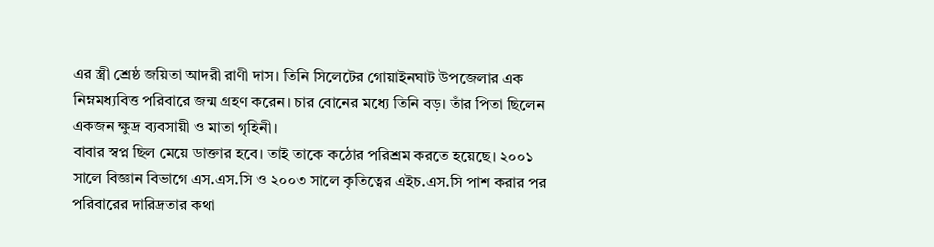এর স্ত্রী শ্রেষ্ঠ জয়িতা আদরী রাণী দাস। তিনি সিলেটের গোয়াইনঘাট উপজেলার এক নিম্নমধ্যবিত্ত পরিবারে জন্ম গ্রহণ করেন। চার বোনের মধ্যে তিনি বড়। তাঁর পিতা ছিলেন একজন ক্ষুদ্র ব্যবসায়ী ও মাতা গৃহিনী।
বাবার স্বপ্ন ছিল মেয়ে ডাক্তার হবে। তাই তাকে কঠোর পরিশ্রম করতে হয়েছে। ২০০১ সালে বিজ্ঞান বিভাগে এস.এস.সি ও ২০০৩ সালে কৃতিত্বের এইচ.এস.সি পাশ করার পর পরিবারের দারিদ্রতার কথা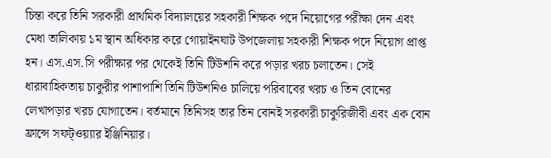চিন্তা করে তিনি সরকারী প্রাথমিক বিদ্যালয়ের সহকারী শিক্ষক পদে নিয়োগের পরীক্ষা দেন এবং মেধা তালিকায় ১ম স্থান অধিকার করে গোয়াইনঘাট উপজেলায় সহকারী শিক্ষক পদে নিয়োগ প্রাপ্ত হন। এস.এস.সি পরীক্ষার পর থেকেই তিনি টিউশনি করে পড়ার খরচ চলাতেন। সেই ধারাবাহিকতায় চাকুরীর পাশাপাশি তিনি টিউশনিও চালিয়ে পরিবাবের খরচ ও তিন বোনের লেখাপড়ার খরচ যোগাতেন। বর্তমানে তিনিসহ তার তিন বোনই সরকারী চাকুরিজীবী এবং এক বোন ফ্রান্সে সফট্ওয়্যার ইঞ্জিনিয়ার।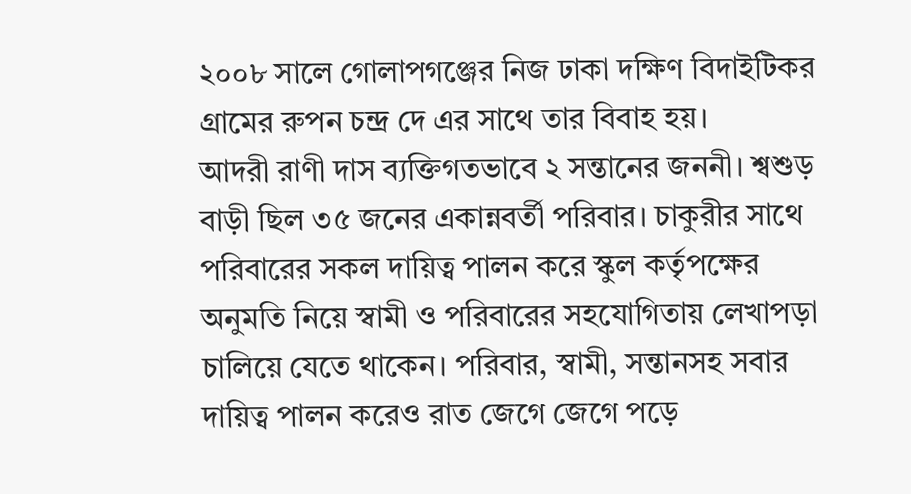২০০৮ সালে গোলাপগঞ্জের নিজ ঢাকা দক্ষিণ বিদাইটিকর গ্রামের রুপন চন্দ্র দে এর সাথে তার বিবাহ হয়।
আদরী রাণী দাস ব্যক্তিগতভাবে ২ সন্তানের জননী। শ্বশুড় বাড়ী ছিল ৩৫ জনের একান্নবর্তী পরিবার। চাকুরীর সাথে পরিবারের সকল দায়িত্ব পালন করে স্কুল কর্তৃপক্ষের অনুমতি নিয়ে স্বামী ও পরিবারের সহযোগিতায় লেখাপড়া চালিয়ে যেতে থাকেন। পরিবার, স্বামী, সন্তানসহ সবার দায়িত্ব পালন করেও রাত জেগে জেগে পড়ে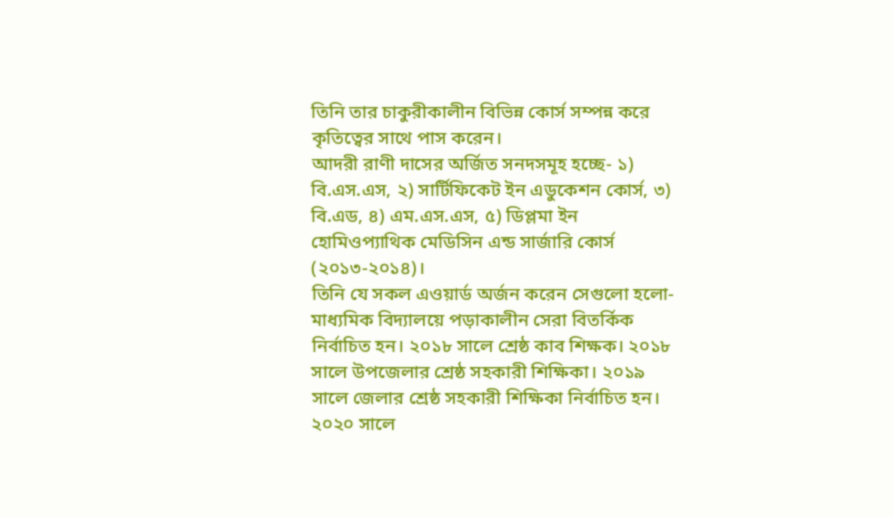তিনি তার চাকুরীকালীন বিভিন্ন কোর্স সম্পন্ন করে কৃতিত্বের সাথে পাস করেন।
আদরী রাণী দাসের অর্জিত সনদসমূহ হচ্ছে- ১) বি.এস.এস, ২) সার্টিফিকেট ইন এডুকেশন কোর্স, ৩) বি.এড, ৪) এম.এস.এস, ৫) ডিপ্লমা ইন হোমিওপ্যাথিক মেডিসিন এন্ড সার্জারি কোর্স (২০১৩-২০১৪)।
তিনি যে সকল এওয়ার্ড অর্জন করেন সেগুলো হলো- মাধ্যমিক বিদ্যালয়ে পড়াকালীন সেরা বিতর্কিক নির্বাচিত হন। ২০১৮ সালে শ্রেষ্ঠ কাব শিক্ষক। ২০১৮ সালে উপজেলার শ্রেষ্ঠ সহকারী শিক্ষিকা। ২০১৯ সালে জেলার শ্রেষ্ঠ সহকারী শিক্ষিকা নির্বাচিত হন। ২০২০ সালে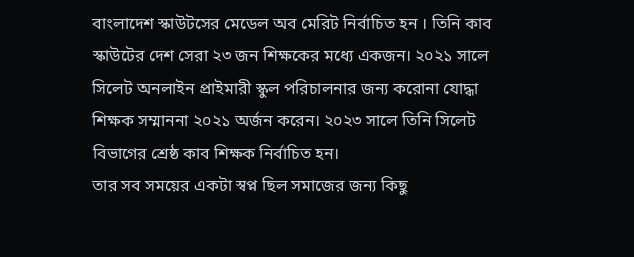বাংলাদেশ স্কাউটসের মেডেল অব মেরিট নির্বাচিত হন । তিনি কাব স্কাউটের দেশ সেরা ২৩ জন শিক্ষকের মধ্যে একজন। ২০২১ সালে সিলেট অনলাইন প্রাইমারী স্কুল পরিচালনার জন্য করোনা যোদ্ধা শিক্ষক সম্মাননা ২০২১ অর্জন করেন। ২০২৩ সালে তিনি সিলেট বিভাগের শ্রেষ্ঠ কাব শিক্ষক নির্বাচিত হন।
তার সব সময়ের একটা স্বপ্ন ছিল সমাজের জন্য কিছু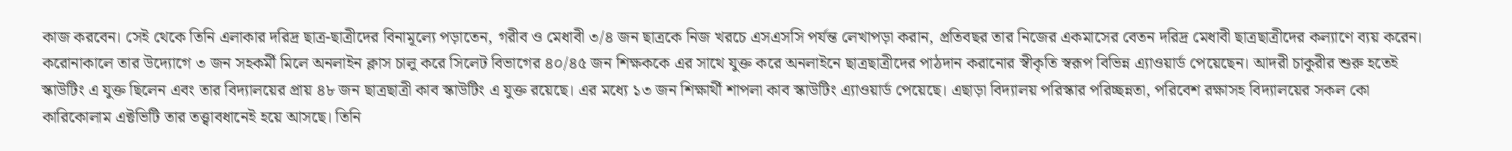কাজ করবেন। সেই থেকে তিনি এলাকার দরিদ্র ছাত্র-ছাত্রীদের বিনামূল্যে পড়াতেন, গরীব ও মেধাবী ৩/৪ জন ছাত্রকে নিজ খরচে এসএসসি পর্যন্ত লেখাপড়া করান, প্রতিবছর তার নিজের একমাসের বেতন দরিদ্র মেধাবী ছাত্রছাত্রীদের কল্যাণে ব্যয় করেন। করোনাকালে তার উদ্যোগে ৩ জন সহকর্মী মিলে অনলাইন ক্লাস চালু করে সিলেট বিভাগের ৪০/৪৫ জন শিক্ষককে এর সাথে যুক্ত করে অনলাইনে ছাত্রছাত্রীদের পাঠদান করানোর স্বীকৃতি স্বরূপ বিভিন্ন এ্যাওয়ার্ড পেয়েছেন। আদরী চাকুরীর শুরু হতেই স্কাউটিং এ যুক্ত ছিলেন এবং তার বিদ্যালয়ের প্রায় ৪৮ জন ছাত্রছাত্রী কাব স্কাউটিং এ যুক্ত রয়েছে। এর মধ্যে ১৩ জন শিক্ষার্থী শাপলা কাব স্কাউটিং এ্যাওয়ার্ড পেয়েছে। এছাড়া বিদ্যালয় পরিস্কার পরিচ্ছন্নতা, পরিবেশ রক্ষাসহ বিদ্যালয়ের সকল কো কারিকোলাম এক্টভিটি তার তত্ত্বাবধানেই হয়ে আসছে। তিনি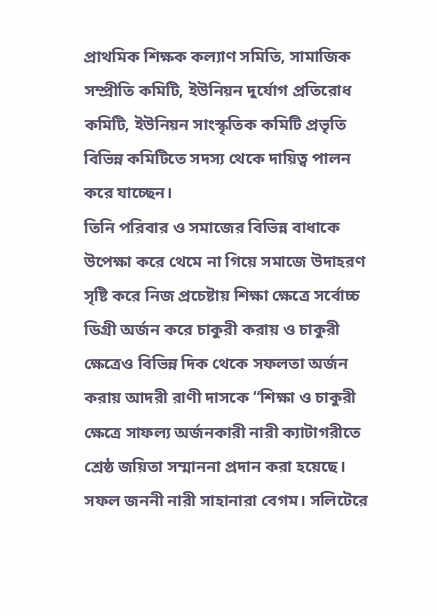প্রাথমিক শিক্ষক কল্যাণ সমিতি, সামাজিক সম্প্রীতি কমিটি, ইউনিয়ন দুর্যোগ প্রতিরোধ কমিটি, ইউনিয়ন সাংস্কৃতিক কমিটি প্রভৃতি বিভিন্ন কমিটিতে সদস্য থেকে দায়িত্ব পালন করে যাচ্ছেন।
তিনি পরিবার ও সমাজের বিভিন্ন বাধাকে উপেক্ষা করে থেমে না গিয়ে সমাজে উদাহরণ সৃষ্টি করে নিজ প্রচেষ্টায় শিক্ষা ক্ষেত্রে সর্বোচ্চ ডিগ্রী অর্জন করে চাকুরী করায় ও চাকুরী ক্ষেত্রেও বিভিন্ন দিক থেকে সফলতা অর্জন করায় আদরী রাণী দাসকে “শিক্ষা ও চাকুরী ক্ষেত্রে সাফল্য অর্জনকারী নারী ক্যাটাগরীতে শ্রেষ্ঠ জয়িতা সম্মাননা প্রদান করা হয়েছে।
সফল জননী নারী সাহানারা বেগম। সলিটেরে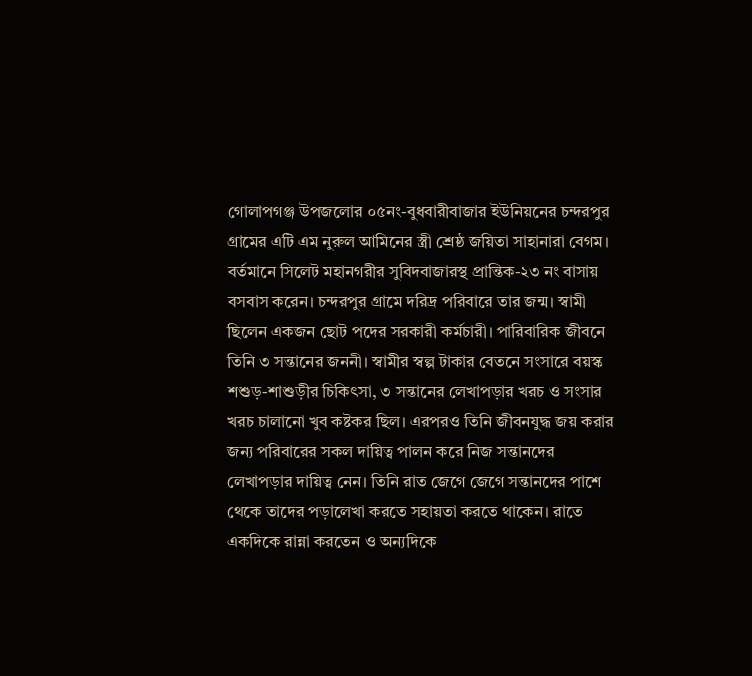গোলাপগঞ্জ উপজলোর ০৫নং-বুধবারীবাজার ইউনিয়নের চন্দরপুর গ্রামের এটি এম নুরুল আমিনের স্ত্রী শ্রেষ্ঠ জয়িতা সাহানারা বেগম। বর্তমানে সিলেট মহানগরীর সুবিদবাজারস্থ প্রান্তিক-২৩ নং বাসায় বসবাস করেন। চন্দরপুর গ্রামে দরিদ্র পরিবারে তার জন্ম। স্বামী ছিলেন একজন ছোট পদের সরকারী কর্মচারী। পারিবারিক জীবনে তিনি ৩ সন্তানের জননী। স্বামীর স্বল্প টাকার বেতনে সংসারে বয়স্ক শশুড়-শাশুড়ীর চিকিৎসা, ৩ সন্তানের লেখাপড়ার খরচ ও সংসার খরচ চালানো খুব কষ্টকর ছিল। এরপরও তিনি জীবনযুদ্ধ জয় করার জন্য পরিবারের সকল দায়িত্ব পালন করে নিজ সন্তানদের লেখাপড়ার দায়িত্ব নেন। তিনি রাত জেগে জেগে সন্তানদের পাশে থেকে তাদের পড়ালেখা করতে সহায়তা করতে থাকেন। রাতে একদিকে রান্না করতেন ও অন্যদিকে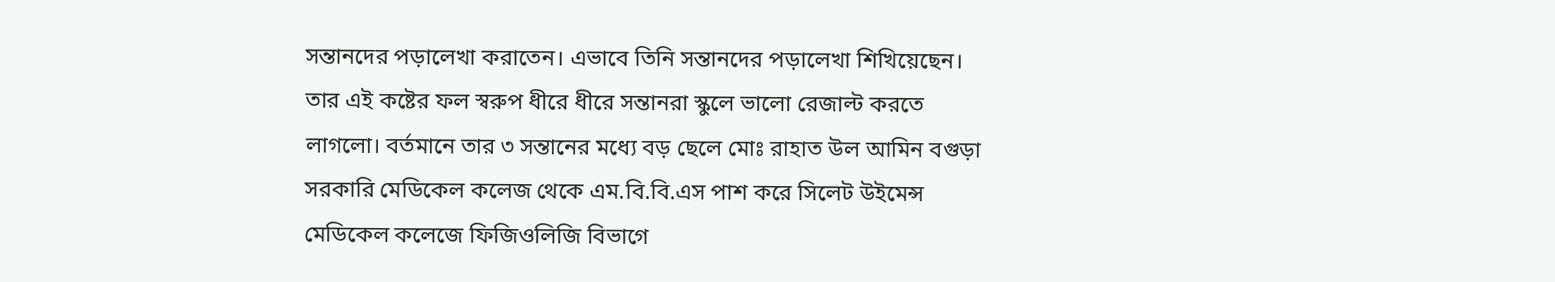সন্তানদের পড়ালেখা করাতেন। এভাবে তিনি সন্তানদের পড়ালেখা শিখিয়েছেন। তার এই কষ্টের ফল স্বরুপ ধীরে ধীরে সন্তানরা স্কুলে ভালো রেজাল্ট করতে লাগলো। বর্তমানে তার ৩ সন্তানের মধ্যে বড় ছেলে মোঃ রাহাত উল আমিন বগুড়া সরকারি মেডিকেল কলেজ থেকে এম.বি.বি.এস পাশ করে সিলেট উইমেন্স মেডিকেল কলেজে ফিজিওলিজি বিভাগে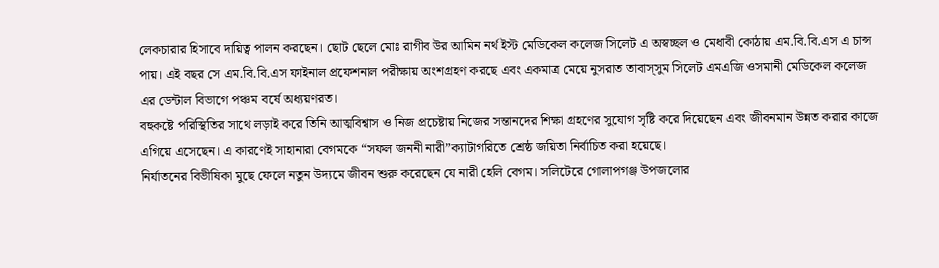লেকচারার হিসাবে দায়িত্ব পালন করছেন। ছোট ছেলে মোঃ রাগীব উর আমিন নর্থ ইস্ট মেডিকেল কলেজ সিলেট এ অস্বচ্ছল ও মেধাবী কোঠায় এম.বি.বি.এস এ চান্স পায়। এই বছর সে এম.বি.বি.এস ফাইনাল প্রফেশনাল পরীক্ষায় অংশগ্রহণ করছে এবং একমাত্র মেয়ে নুসরাত তাবাস্সুম সিলেট এমএজি ওসমানী মেডিকেল কলেজ এর ডেন্টাল বিভাগে পঞ্চম বর্ষে অধ্যয়ণরত।
বহুকষ্টে পরিস্থিতির সাথে লড়াই করে তিনি আত্মবিশ্বাস ও নিজ প্রচেষ্টায় নিজের সন্তানদের শিক্ষা গ্রহণের সুযোগ সৃষ্টি করে দিয়েছেন এবং জীবনমান উন্নত করার কাজে এগিয়ে এসেছেন। এ কারণেই সাহানারা বেগমকে “সফল জননী নারী”ক্যাটাগরিতে শ্রেষ্ঠ জয়িতা নির্বাচিত করা হয়েছে।
নির্যাতনের বিভীষিকা মুছে ফেলে নতুন উদ্যমে জীবন শুরু করেছেন যে নারী হেলি বেগম। সলিটেরে গোলাপগঞ্জ উপজলোর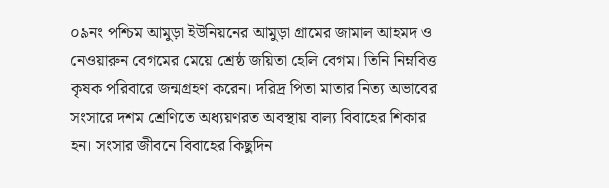০৯নং পশ্চিম আমুড়া ইউনিয়নের আমুড়া গ্রামের জামাল আহমদ ও নেওয়ারুন বেগমের মেয়ে শ্রেষ্ঠ জয়িতা হেলি বেগম। তিনি নিম্নবিত্ত কৃষক পরিবারে জন্মগ্রহণ করেন। দরিদ্র পিতা মাতার নিত্য অভাবের সংসারে দশম শ্রেণিতে অধ্যয়ণরত অবস্থায় বাল্য বিবাহের শিকার হন। সংসার জীবনে বিবাহের কিছুদিন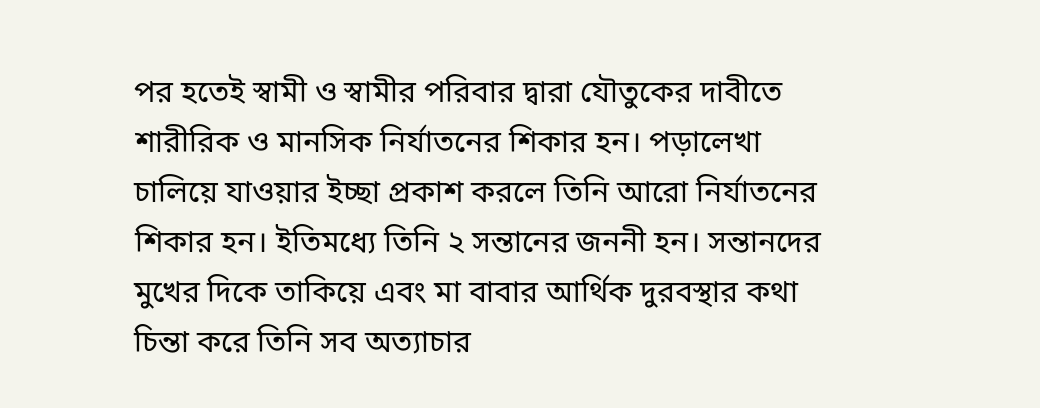পর হতেই স্বামী ও স্বামীর পরিবার দ্বারা যৌতুকের দাবীতে শারীরিক ও মানসিক নির্যাতনের শিকার হন। পড়ালেখা চালিয়ে যাওয়ার ইচ্ছা প্রকাশ করলে তিনি আরো নির্যাতনের শিকার হন। ইতিমধ্যে তিনি ২ সন্তানের জননী হন। সন্তানদের মুখের দিকে তাকিয়ে এবং মা বাবার আর্থিক দুরবস্থার কথা চিন্তা করে তিনি সব অত্যাচার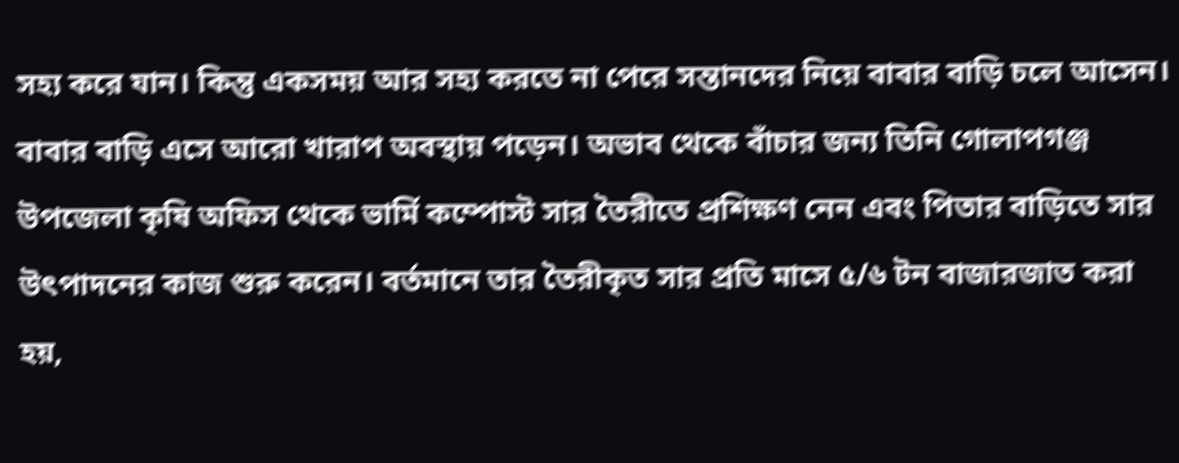সহ্য করে যান। কিন্তু একসময় আর সহ্য করতে না পেরে সন্তানদের নিয়ে বাবার বাড়ি চলে আসেন। বাবার বাড়ি এসে আরো খারাপ অবস্থায় পড়েন। অভাব থেকে বাঁচার জন্য তিনি গোলাপগঞ্জ উপজেলা কৃষি অফিস থেকে ভার্মি কম্পোস্ট সার তৈরীতে প্রশিক্ষণ নেন এবং পিতার বাড়িতে সার উৎপাদনের কাজ শুরু করেন। বর্তমানে তার তৈরীকৃত সার প্রতি মাসে ৫/৬ টন বাজারজাত করা হয়,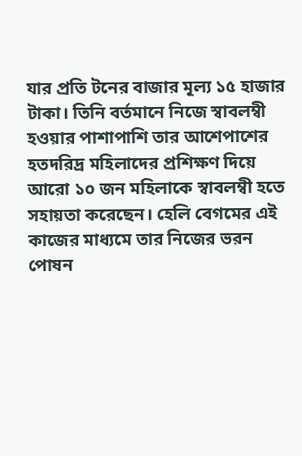যার প্রতি টনের বাজার মূল্য ১৫ হাজার টাকা। তিনি বর্তমানে নিজে স্বাবলম্বী হওয়ার পাশাপাশি তার আশেপাশের হতদরিদ্র মহিলাদের প্রশিক্ষণ দিয়ে আরো ১০ জন মহিলাকে স্বাবলম্বী হতে সহায়তা করেছেন। হেলি বেগমের এই কাজের মাধ্যমে তার নিজের ভরন পোষন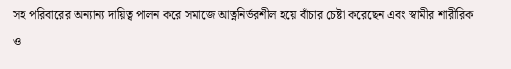সহ পরিবারের অন্যান্য দায়িত্ব পালন করে সমাজে আত্ননির্ভরশীল হয়ে বাঁচার চেষ্টা করেছেন এবং স্বামীর শারীরিক ও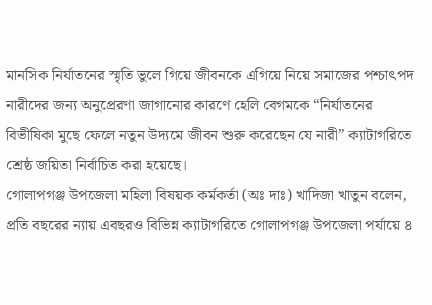মানসিক নির্যাতনের স্মৃতি ভুলে গিয়ে জীবনকে এগিয়ে নিয়ে সমাজের পশ্চাৎপদ নারীদের জন্য অনুপ্রেরণা জাগানোর কারণে হেলি বেগমকে “নির্যাতনের বিভীষিকা মুছে ফেলে নতুন উদ্যমে জীবন শুরু করেছেন যে নারী” ক্যাটাগরিতে শ্রেষ্ঠ জয়িতা নির্বাচিত করা হয়েছে।
গোলাপগঞ্জ উপজেলা মহিলা বিষয়ক কর্মকর্তা (অঃ দাঃ) খাদিজা খাতুন বলেন, প্রতি বছরের ন্যায় এবছরও বিভিন্ন ক্যাটাগরিতে গোলাপগঞ্জ উপজেলা পর্যায়ে ৪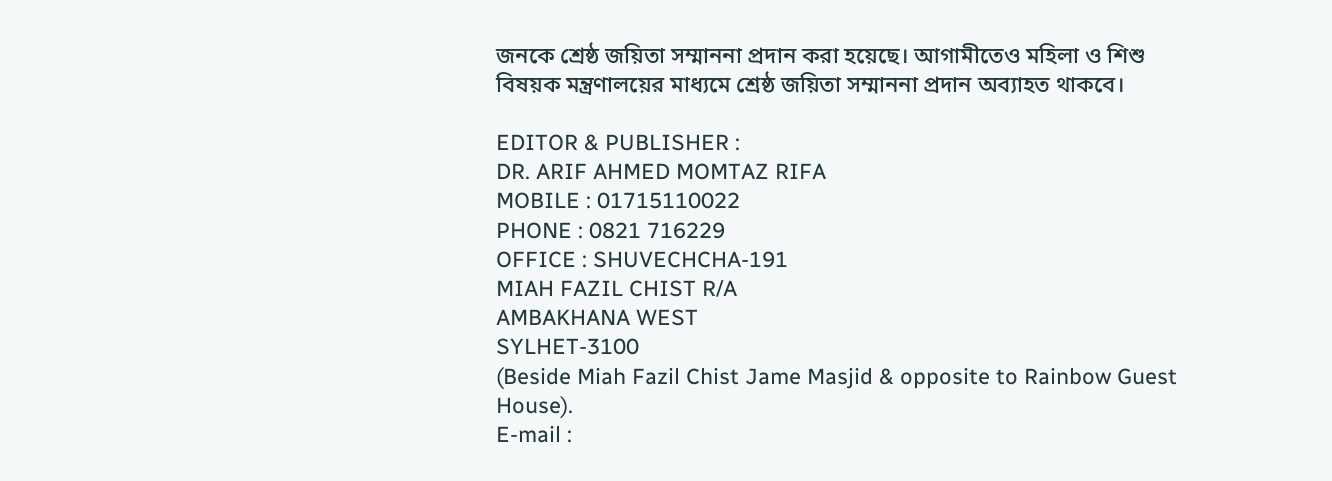জনকে শ্রেষ্ঠ জয়িতা সম্মাননা প্রদান করা হয়েছে। আগামীতেও মহিলা ও শিশু বিষয়ক মন্ত্রণালয়ের মাধ্যমে শ্রেষ্ঠ জয়িতা সম্মাননা প্রদান অব্যাহত থাকবে।

EDITOR & PUBLISHER :
DR. ARIF AHMED MOMTAZ RIFA
MOBILE : 01715110022
PHONE : 0821 716229
OFFICE : SHUVECHCHA-191
MIAH FAZIL CHIST R/A
AMBAKHANA WEST
SYLHET-3100
(Beside Miah Fazil Chist Jame Masjid & opposite to Rainbow Guest House).
E-mail :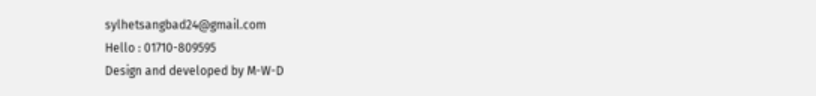sylhetsangbad24@gmail.com
Hello : 01710-809595
Design and developed by M-W-D